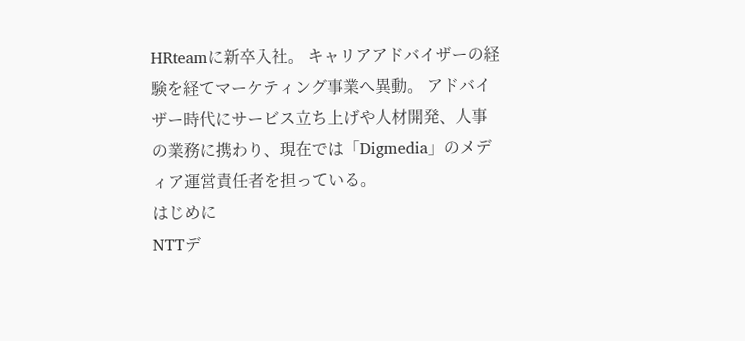HRteamに新卒入社。 キャリアアドバイザーの経験を経てマーケティング事業へ異動。 アドバイザー時代にサービス立ち上げや人材開発、人事の業務に携わり、現在では「Digmedia」のメディア運営責任者を担っている。
はじめに
NTTデ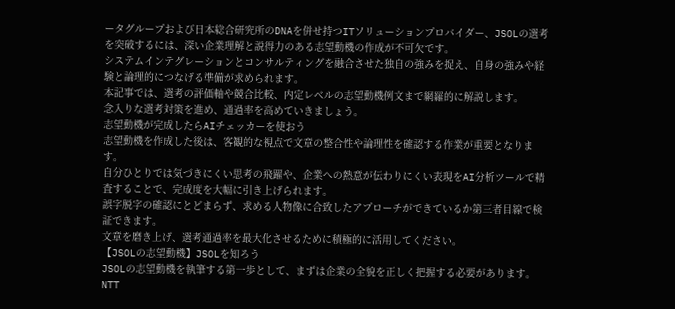ータグループおよび日本総合研究所のDNAを併せ持つITソリューションプロバイダー、JSOLの選考を突破するには、深い企業理解と説得力のある志望動機の作成が不可欠です。
システムインテグレーションとコンサルティングを融合させた独自の強みを捉え、自身の強みや経験と論理的につなげる準備が求められます。
本記事では、選考の評価軸や競合比較、内定レベルの志望動機例文まで網羅的に解説します。
念入りな選考対策を進め、通過率を高めていきましょう。
志望動機が完成したらAIチェッカーを使おう
志望動機を作成した後は、客観的な視点で文章の整合性や論理性を確認する作業が重要となります。
自分ひとりでは気づきにくい思考の飛躍や、企業への熱意が伝わりにくい表現をAI分析ツールで精査することで、完成度を大幅に引き上げられます。
誤字脱字の確認にとどまらず、求める人物像に合致したアプローチができているか第三者目線で検証できます。
文章を磨き上げ、選考通過率を最大化させるために積極的に活用してください。
【JSOLの志望動機】JSOLを知ろう
JSOLの志望動機を執筆する第一歩として、まずは企業の全貌を正しく把握する必要があります。
NTT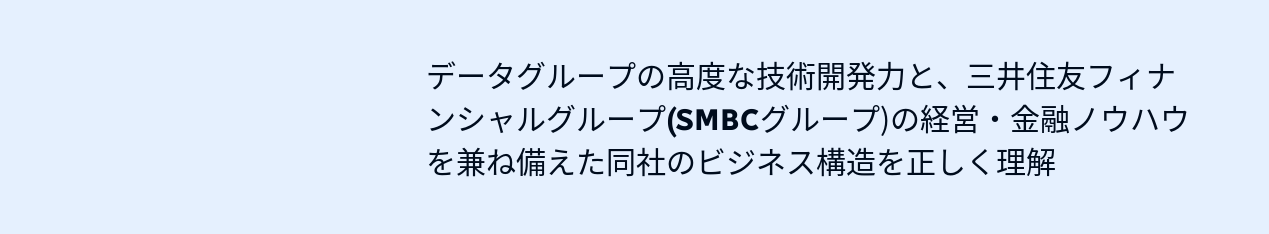データグループの高度な技術開発力と、三井住友フィナンシャルグループ(SMBCグループ)の経営・金融ノウハウを兼ね備えた同社のビジネス構造を正しく理解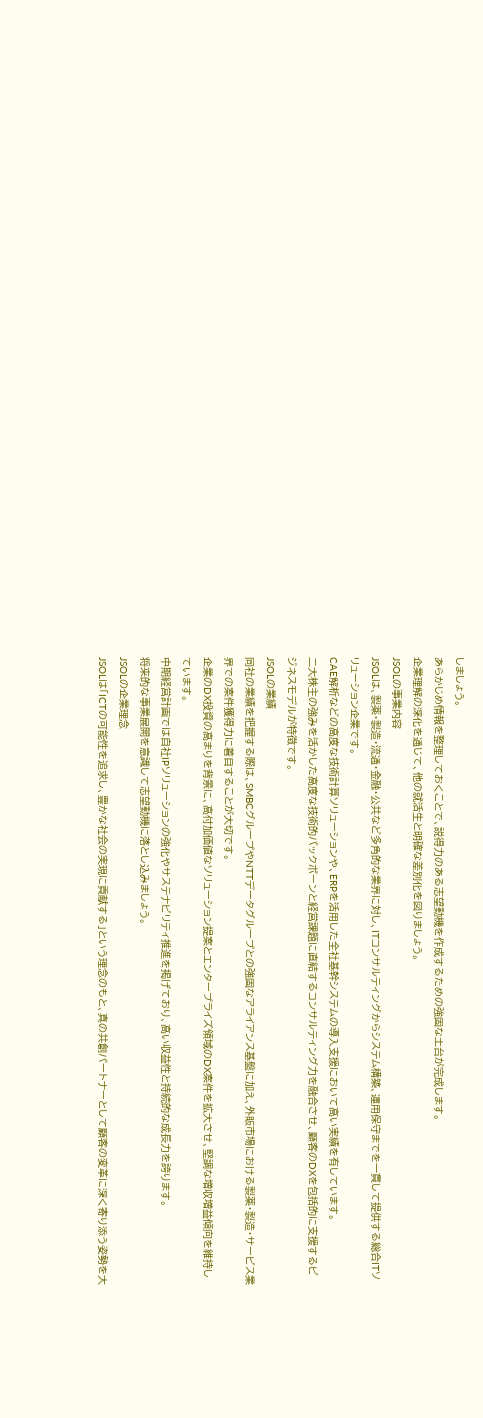しましょう。
あらかじめ情報を整理しておくことで、説得力のある志望動機を作成するための強固な土台が完成します。
企業理解の深化を通じて、他の就活生と明確な差別化を図りましょう。
JSOLの事業内容
JSOLは、製薬・製造・流通・金融・公共など多角的な業界に対し、ITコンサルティングからシステム構築、運用保守までを一貫して提供する総合ITソリューション企業です。
CAE解析などの高度な技術計算ソリューションや、ERPを活用した全社基幹システムの導入支援において高い実績を有しています。
二大株主の強みを活かした高度な技術的バックボーンと経営課題に直結するコンサルティング力を融合させ、顧客のDXを包括的に支援するビジネスモデルが特徴です。
JSOLの業績
同社の業績を把握する際は、SMBCグループやNTTデータグループとの強固なアライアンス基盤に加え、外販市場における製薬・製造・サービス業界での案件獲得力に着目することが大切です。
企業のDX投資の高まりを背景に、高付加価値なソリューション提案とエンタープライズ領域のDX案件を拡大させ、堅調な増収増益傾向を維持しています。
中期経営計画では自社IPソリューションの強化やサステナビリティ推進を掲げており、高い収益性と持続的な成長力を誇ります。
将来的な事業展開を意識して志望動機に落とし込みましょう。
JSOLの企業理念
JSOLは「ICTの可能性を追求し、豊かな社会の実現に貢献する」という理念のもと、真の共創パートナーとして顧客の変革に深く寄り添う姿勢を大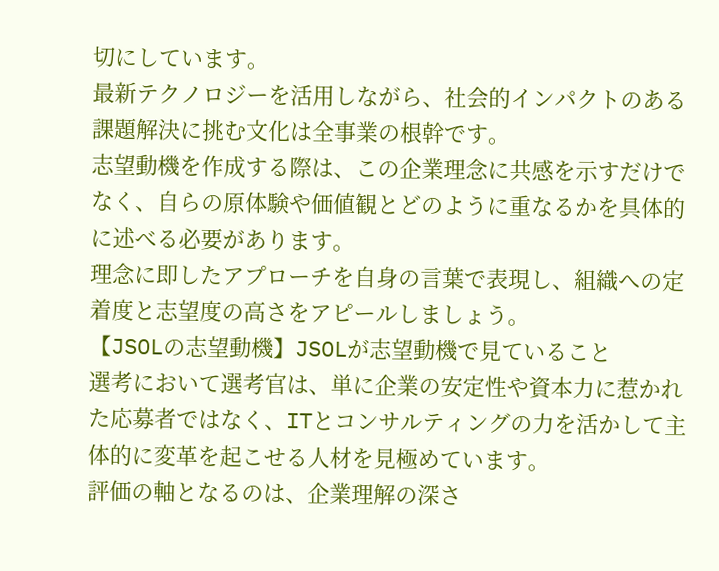切にしています。
最新テクノロジーを活用しながら、社会的インパクトのある課題解決に挑む文化は全事業の根幹です。
志望動機を作成する際は、この企業理念に共感を示すだけでなく、自らの原体験や価値観とどのように重なるかを具体的に述べる必要があります。
理念に即したアプローチを自身の言葉で表現し、組織への定着度と志望度の高さをアピールしましょう。
【JSOLの志望動機】JSOLが志望動機で見ていること
選考において選考官は、単に企業の安定性や資本力に惹かれた応募者ではなく、ITとコンサルティングの力を活かして主体的に変革を起こせる人材を見極めています。
評価の軸となるのは、企業理解の深さ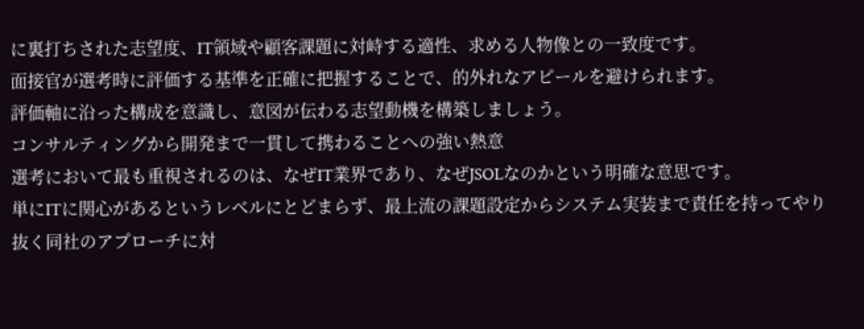に裏打ちされた志望度、IT領域や顧客課題に対峙する適性、求める人物像との一致度です。
面接官が選考時に評価する基準を正確に把握することで、的外れなアピールを避けられます。
評価軸に沿った構成を意識し、意図が伝わる志望動機を構築しましょう。
コンサルティングから開発まで一貫して携わることへの強い熱意
選考において最も重視されるのは、なぜIT業界であり、なぜJSOLなのかという明確な意思です。
単にITに関心があるというレベルにとどまらず、最上流の課題設定からシステム実装まで責任を持ってやり抜く同社のアプローチに対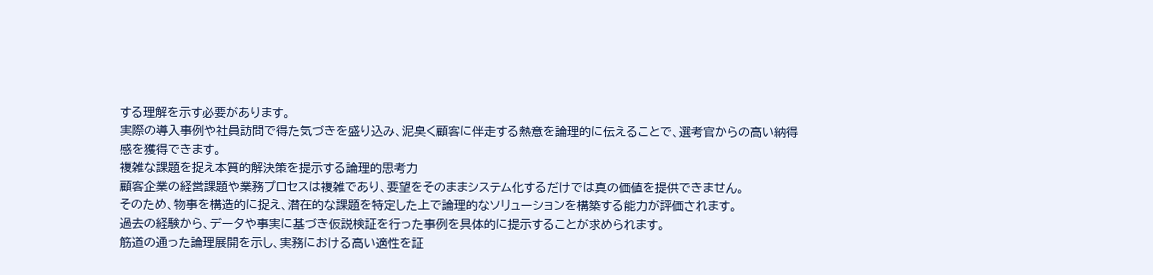する理解を示す必要があります。
実際の導入事例や社員訪問で得た気づきを盛り込み、泥臭く顧客に伴走する熱意を論理的に伝えることで、選考官からの高い納得感を獲得できます。
複雑な課題を捉え本質的解決策を提示する論理的思考力
顧客企業の経営課題や業務プロセスは複雑であり、要望をそのままシステム化するだけでは真の価値を提供できません。
そのため、物事を構造的に捉え、潜在的な課題を特定した上で論理的なソリューションを構築する能力が評価されます。
過去の経験から、データや事実に基づき仮説検証を行った事例を具体的に提示することが求められます。
筋道の通った論理展開を示し、実務における高い適性を証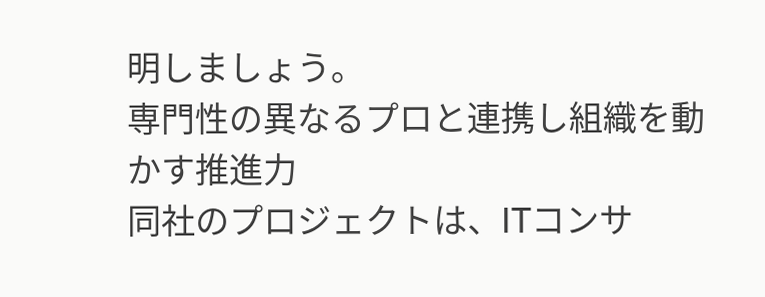明しましょう。
専門性の異なるプロと連携し組織を動かす推進力
同社のプロジェクトは、ITコンサ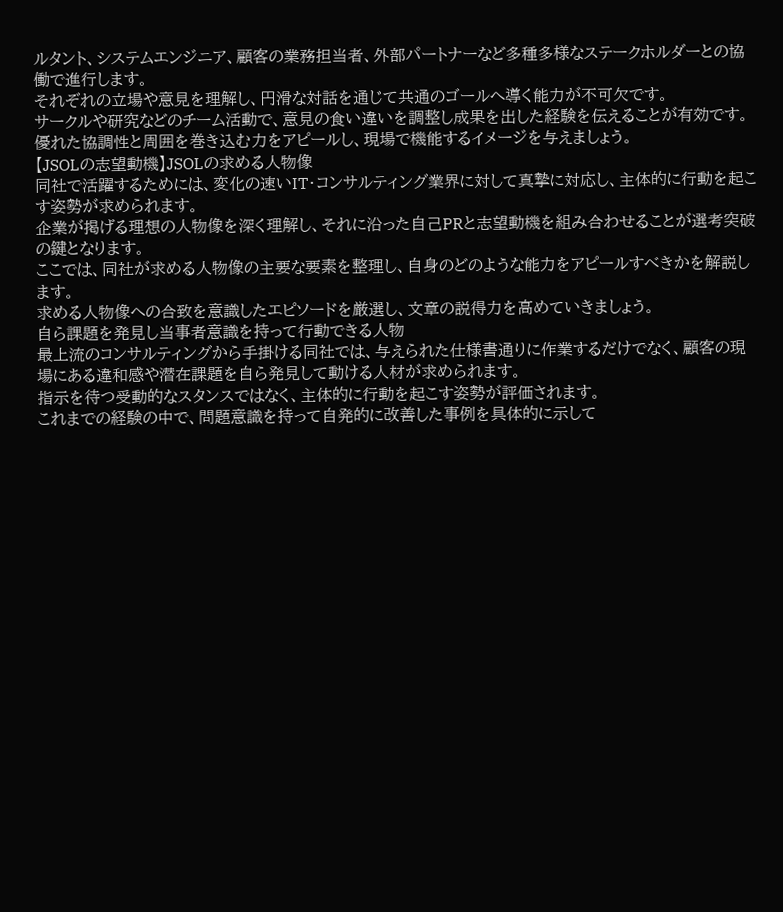ルタント、システムエンジニア、顧客の業務担当者、外部パートナーなど多種多様なステークホルダーとの協働で進行します。
それぞれの立場や意見を理解し、円滑な対話を通じて共通のゴールへ導く能力が不可欠です。
サークルや研究などのチーム活動で、意見の食い違いを調整し成果を出した経験を伝えることが有効です。
優れた協調性と周囲を巻き込む力をアピールし、現場で機能するイメージを与えましょう。
【JSOLの志望動機】JSOLの求める人物像
同社で活躍するためには、変化の速いIT・コンサルティング業界に対して真摯に対応し、主体的に行動を起こす姿勢が求められます。
企業が掲げる理想の人物像を深く理解し、それに沿った自己PRと志望動機を組み合わせることが選考突破の鍵となります。
ここでは、同社が求める人物像の主要な要素を整理し、自身のどのような能力をアピールすべきかを解説します。
求める人物像への合致を意識したエピソードを厳選し、文章の説得力を高めていきましょう。
自ら課題を発見し当事者意識を持って行動できる人物
最上流のコンサルティングから手掛ける同社では、与えられた仕様書通りに作業するだけでなく、顧客の現場にある違和感や潜在課題を自ら発見して動ける人材が求められます。
指示を待つ受動的なスタンスではなく、主体的に行動を起こす姿勢が評価されます。
これまでの経験の中で、問題意識を持って自発的に改善した事例を具体的に示して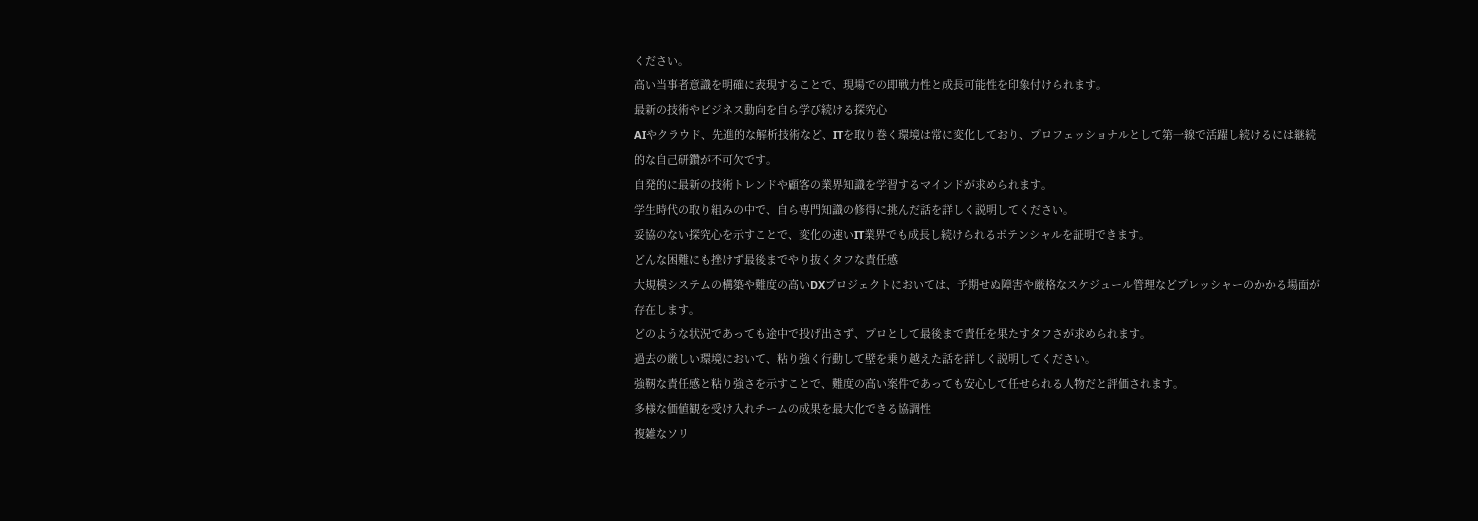ください。
高い当事者意識を明確に表現することで、現場での即戦力性と成長可能性を印象付けられます。
最新の技術やビジネス動向を自ら学び続ける探究心
AIやクラウド、先進的な解析技術など、ITを取り巻く環境は常に変化しており、プロフェッショナルとして第一線で活躍し続けるには継続的な自己研鑽が不可欠です。
自発的に最新の技術トレンドや顧客の業界知識を学習するマインドが求められます。
学生時代の取り組みの中で、自ら専門知識の修得に挑んだ話を詳しく説明してください。
妥協のない探究心を示すことで、変化の速いIT業界でも成長し続けられるポテンシャルを証明できます。
どんな困難にも挫けず最後までやり抜くタフな責任感
大規模システムの構築や難度の高いDXプロジェクトにおいては、予期せぬ障害や厳格なスケジュール管理などプレッシャーのかかる場面が存在します。
どのような状況であっても途中で投げ出さず、プロとして最後まで責任を果たすタフさが求められます。
過去の厳しい環境において、粘り強く行動して壁を乗り越えた話を詳しく説明してください。
強靭な責任感と粘り強さを示すことで、難度の高い案件であっても安心して任せられる人物だと評価されます。
多様な価値観を受け入れチームの成果を最大化できる協調性
複雑なソリ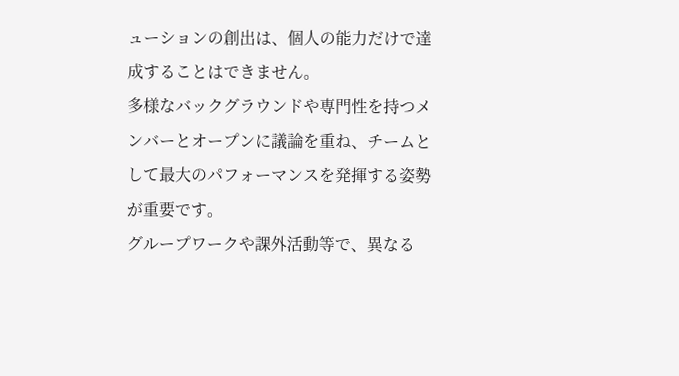ューションの創出は、個人の能力だけで達成することはできません。
多様なバックグラウンドや専門性を持つメンバーとオープンに議論を重ね、チームとして最大のパフォーマンスを発揮する姿勢が重要です。
グループワークや課外活動等で、異なる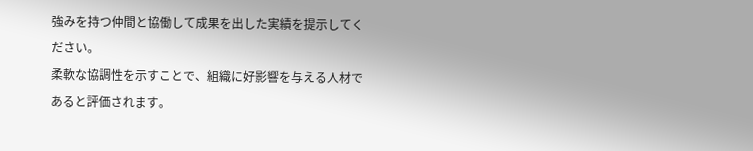強みを持つ仲間と協働して成果を出した実績を提示してください。
柔軟な協調性を示すことで、組織に好影響を与える人材であると評価されます。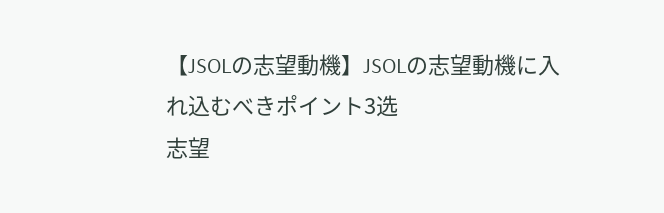【JSOLの志望動機】JSOLの志望動機に入れ込むべきポイント3选
志望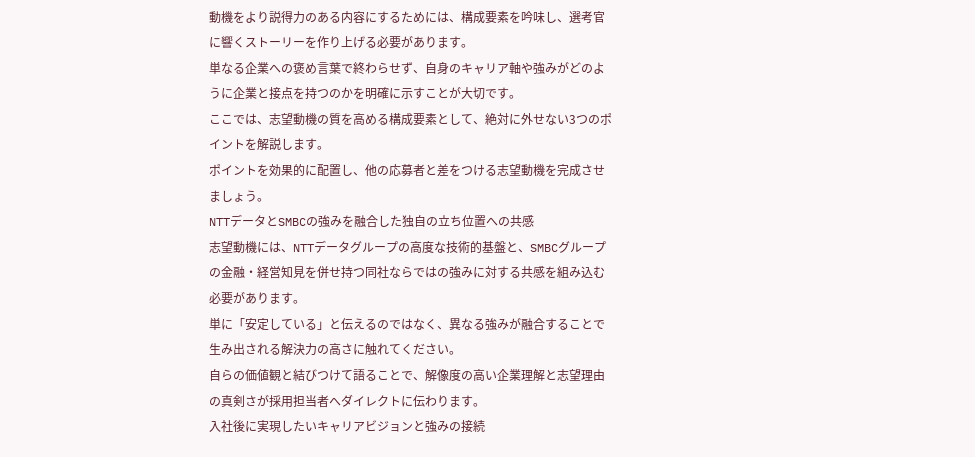動機をより説得力のある内容にするためには、構成要素を吟味し、選考官に響くストーリーを作り上げる必要があります。
単なる企業への褒め言葉で終わらせず、自身のキャリア軸や強みがどのように企業と接点を持つのかを明確に示すことが大切です。
ここでは、志望動機の質を高める構成要素として、絶対に外せない3つのポイントを解説します。
ポイントを効果的に配置し、他の応募者と差をつける志望動機を完成させましょう。
NTTデータとSMBCの強みを融合した独自の立ち位置への共感
志望動機には、NTTデータグループの高度な技術的基盤と、SMBCグループの金融・経営知見を併せ持つ同社ならではの強みに対する共感を組み込む必要があります。
単に「安定している」と伝えるのではなく、異なる強みが融合することで生み出される解決力の高さに触れてください。
自らの価値観と結びつけて語ることで、解像度の高い企業理解と志望理由の真剣さが採用担当者へダイレクトに伝わります。
入社後に実現したいキャリアビジョンと強みの接続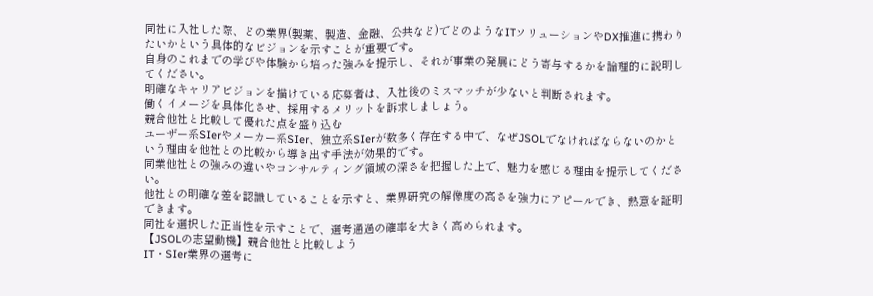同社に入社した際、どの業界(製薬、製造、金融、公共など)でどのようなITソリューションやDX推進に携わりたいかという具体的なビジョンを示すことが重要です。
自身のこれまでの学びや体験から培った強みを提示し、それが事業の発展にどう寄与するかを論理的に説明してください。
明確なキャリアビジョンを描けている応募者は、入社後のミスマッチが少ないと判断されます。
働くイメージを具体化させ、採用するメリットを訴求しましょう。
競合他社と比較して優れた点を盛り込む
ユーザー系SIerやメーカー系SIer、独立系SIerが数多く存在する中で、なぜJSOLでなければならないのかという理由を他社との比較から導き出す手法が効果的です。
同業他社との強みの違いやコンサルティング領域の深さを把握した上で、魅力を感じる理由を提示してください。
他社との明確な差を認識していることを示すと、業界研究の解像度の高さを強力にアピールでき、熱意を証明できます。
同社を選択した正当性を示すことで、選考通過の確率を大きく高められます。
【JSOLの志望動機】競合他社と比較しよう
IT・SIer業界の選考に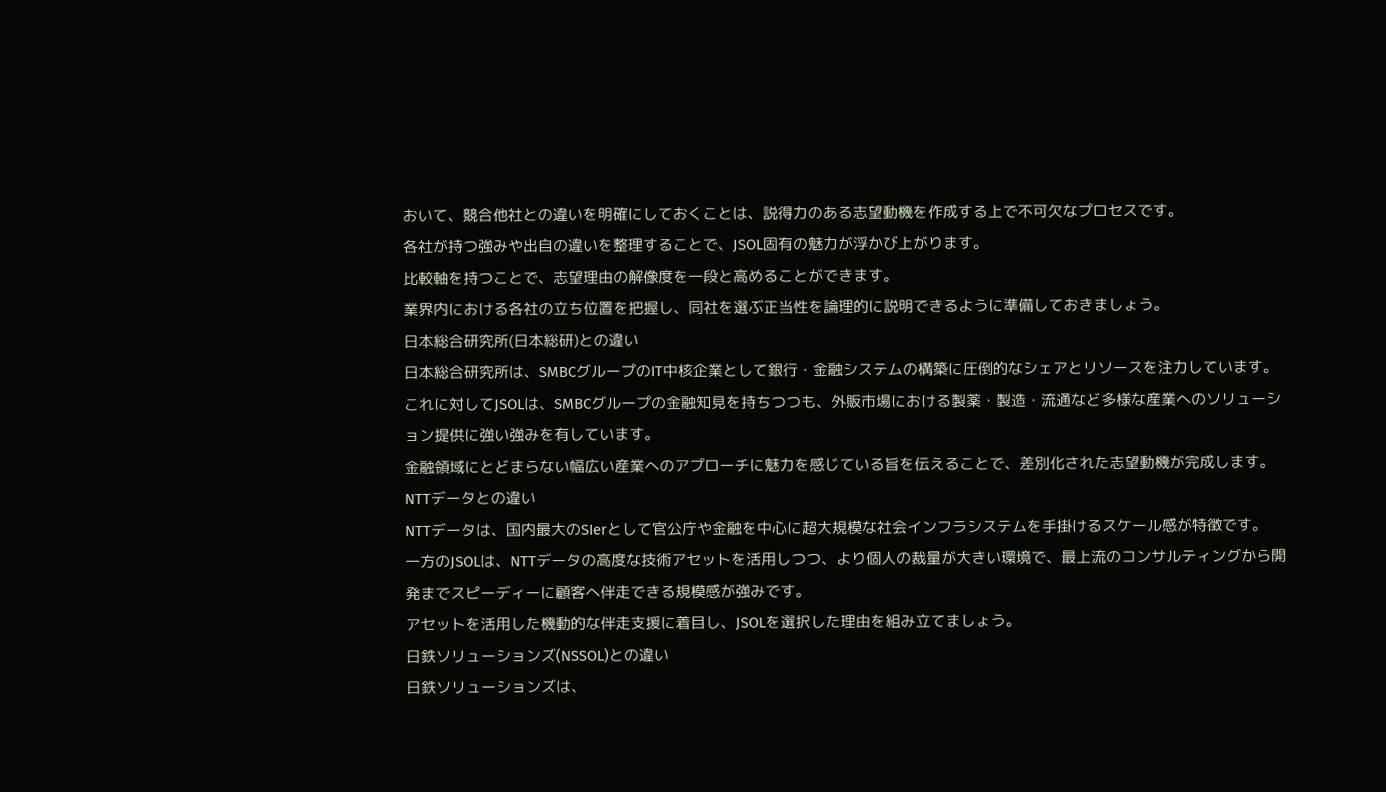おいて、競合他社との違いを明確にしておくことは、説得力のある志望動機を作成する上で不可欠なプロセスです。
各社が持つ強みや出自の違いを整理することで、JSOL固有の魅力が浮かび上がります。
比較軸を持つことで、志望理由の解像度を一段と高めることができます。
業界内における各社の立ち位置を把握し、同社を選ぶ正当性を論理的に説明できるように準備しておきましょう。
日本総合研究所(日本総研)との違い
日本総合研究所は、SMBCグループのIT中核企業として銀行・金融システムの構築に圧倒的なシェアとリソースを注力しています。
これに対してJSOLは、SMBCグループの金融知見を持ちつつも、外販市場における製薬・製造・流通など多様な産業へのソリューション提供に強い強みを有しています。
金融領域にとどまらない幅広い産業へのアプローチに魅力を感じている旨を伝えることで、差別化された志望動機が完成します。
NTTデータとの違い
NTTデータは、国内最大のSIerとして官公庁や金融を中心に超大規模な社会インフラシステムを手掛けるスケール感が特徴です。
一方のJSOLは、NTTデータの高度な技術アセットを活用しつつ、より個人の裁量が大きい環境で、最上流のコンサルティングから開発までスピーディーに顧客へ伴走できる規模感が強みです。
アセットを活用した機動的な伴走支援に着目し、JSOLを選択した理由を組み立てましょう。
日鉄ソリューションズ(NSSOL)との違い
日鉄ソリューションズは、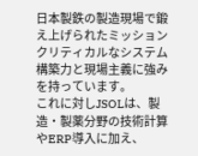日本製鉄の製造現場で鍛え上げられたミッションクリティカルなシステム構築力と現場主義に強みを持っています。
これに対しJSOLは、製造・製薬分野の技術計算やERP導入に加え、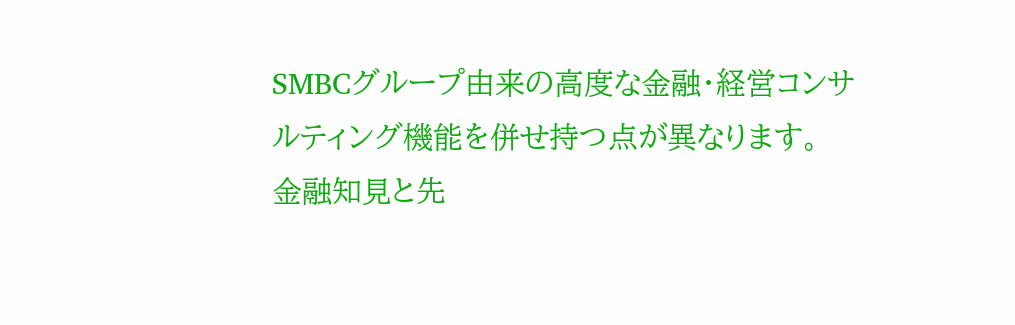SMBCグループ由来の高度な金融・経営コンサルティング機能を併せ持つ点が異なります。
金融知見と先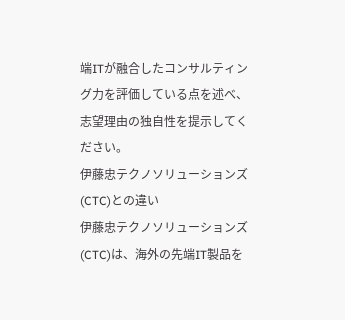端ITが融合したコンサルティング力を評価している点を述べ、志望理由の独自性を提示してください。
伊藤忠テクノソリューションズ(CTC)との違い
伊藤忠テクノソリューションズ(CTC)は、海外の先端IT製品を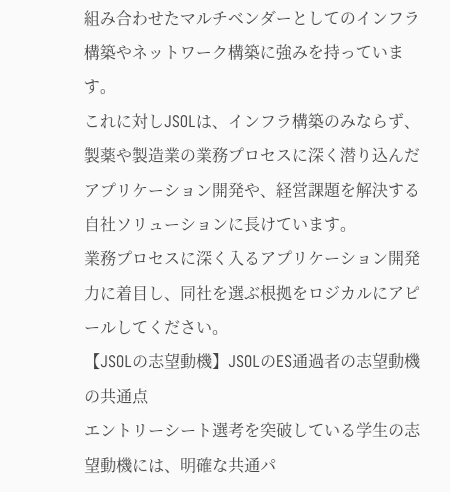組み合わせたマルチベンダーとしてのインフラ構築やネットワーク構築に強みを持っています。
これに対しJSOLは、インフラ構築のみならず、製薬や製造業の業務プロセスに深く潜り込んだアプリケーション開発や、経営課題を解決する自社ソリューションに長けています。
業務プロセスに深く入るアプリケーション開発力に着目し、同社を選ぶ根拠をロジカルにアピールしてください。
【JSOLの志望動機】JSOLのES通過者の志望動機の共通点
エントリーシート選考を突破している学生の志望動機には、明確な共通パ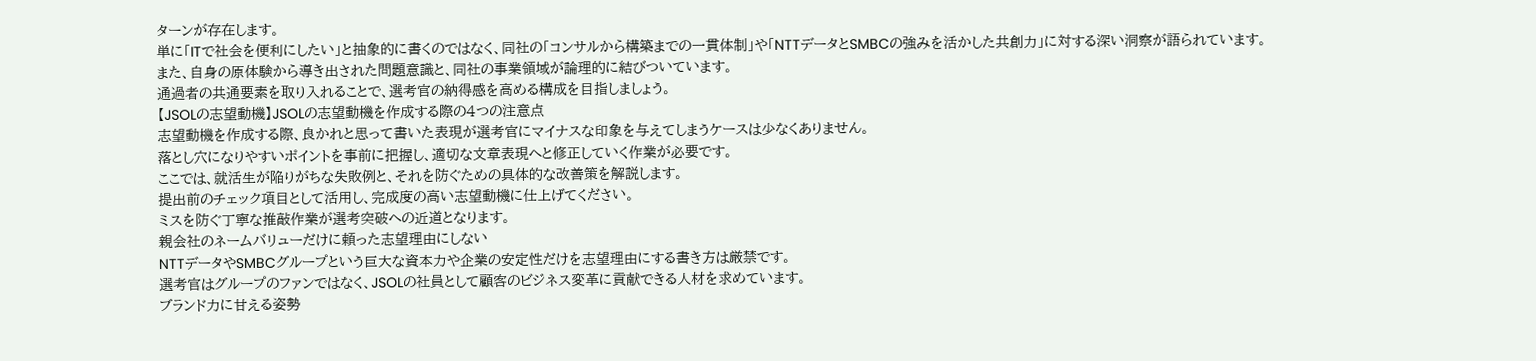ターンが存在します。
単に「ITで社会を便利にしたい」と抽象的に書くのではなく、同社の「コンサルから構築までの一貫体制」や「NTTデータとSMBCの強みを活かした共創力」に対する深い洞察が語られています。
また、自身の原体験から導き出された問題意識と、同社の事業領域が論理的に結びついています。
通過者の共通要素を取り入れることで、選考官の納得感を高める構成を目指しましょう。
【JSOLの志望動機】JSOLの志望動機を作成する際の4つの注意点
志望動機を作成する際、良かれと思って書いた表現が選考官にマイナスな印象を与えてしまうケースは少なくありません。
落とし穴になりやすいポイントを事前に把握し、適切な文章表現へと修正していく作業が必要です。
ここでは、就活生が陥りがちな失敗例と、それを防ぐための具体的な改善策を解説します。
提出前のチェック項目として活用し、完成度の高い志望動機に仕上げてください。
ミスを防ぐ丁寧な推敲作業が選考突破への近道となります。
親会社のネームバリューだけに頼った志望理由にしない
NTTデータやSMBCグループという巨大な資本力や企業の安定性だけを志望理由にする書き方は厳禁です。
選考官はグループのファンではなく、JSOLの社員として顧客のビジネス変革に貢献できる人材を求めています。
ブランド力に甘える姿勢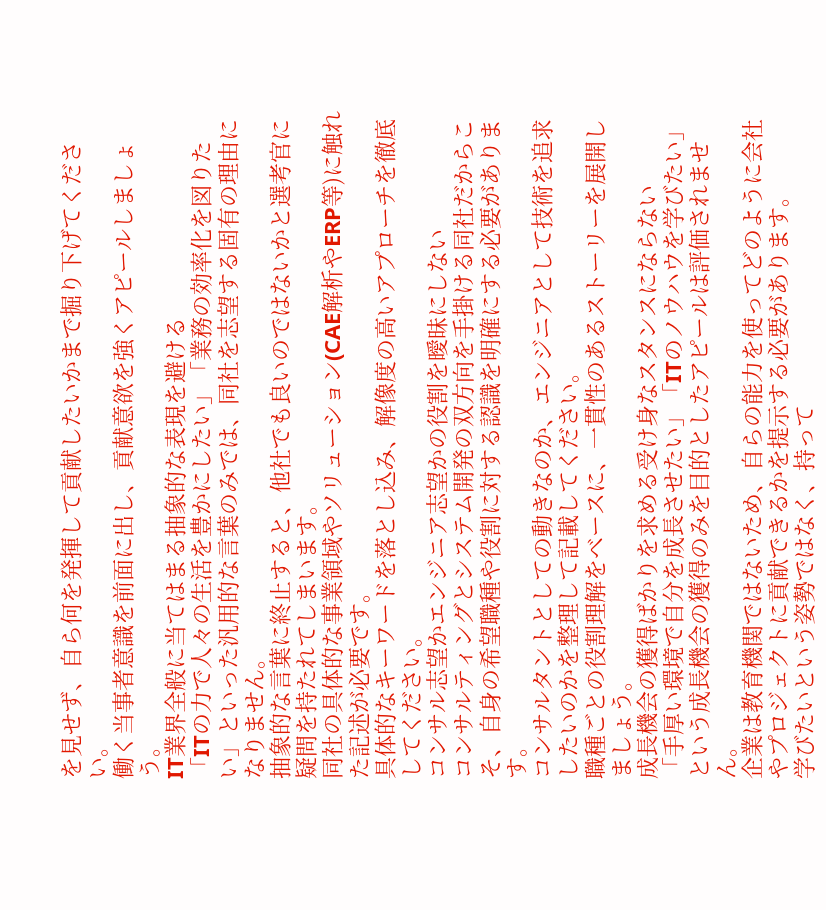を見せず、自ら何を発揮して貢献したいかまで掘り下げてください。
働く当事者意識を前面に出し、貢献意欲を強くアピールしましょう。
IT業界全般に当てはまる抽象的な表現を避ける
「ITの力で人々の生活を豊かにしたい」「業務の効率化を図りたい」といった汎用的な言葉のみでは、同社を志望する固有の理由になりません。
抽象的な言葉に終止すると、他社でも良いのではないかと選考官に疑問を持たれてしまいます。
同社の具体的な事業領域やソリューション(CAE解析やERP等)に触れた記述が必要です。
具体的なキーワードを落とし込み、解像度の高いアプローチを徹底してください。
コンサル志望かエンジニア志望かの役割を曖昧にしない
コンサルティングとシステム開発の双方向を手掛ける同社だからこそ、自身の希望職種や役割に対する認識を明確にする必要があります。
コンサルタントとしての動きなのか、エンジニアとして技術を追求したいのかを整理して記載してください。
職種ごとの役割理解をベースに、一貫性のあるストーリーを展開しましょう。
成長機会の獲得ばかりを求める受け身なスタンスにならない
「手厚い環境で自分を成長させたい」「ITのノウハウを学びたい」という成長機会の獲得のみを目的としたアピールは評価されません。
企業は教育機関ではないため、自らの能力を使ってどのように会社やプロジェクトに貢献できるかを提示する必要があります。
学びたいという姿勢ではなく、持って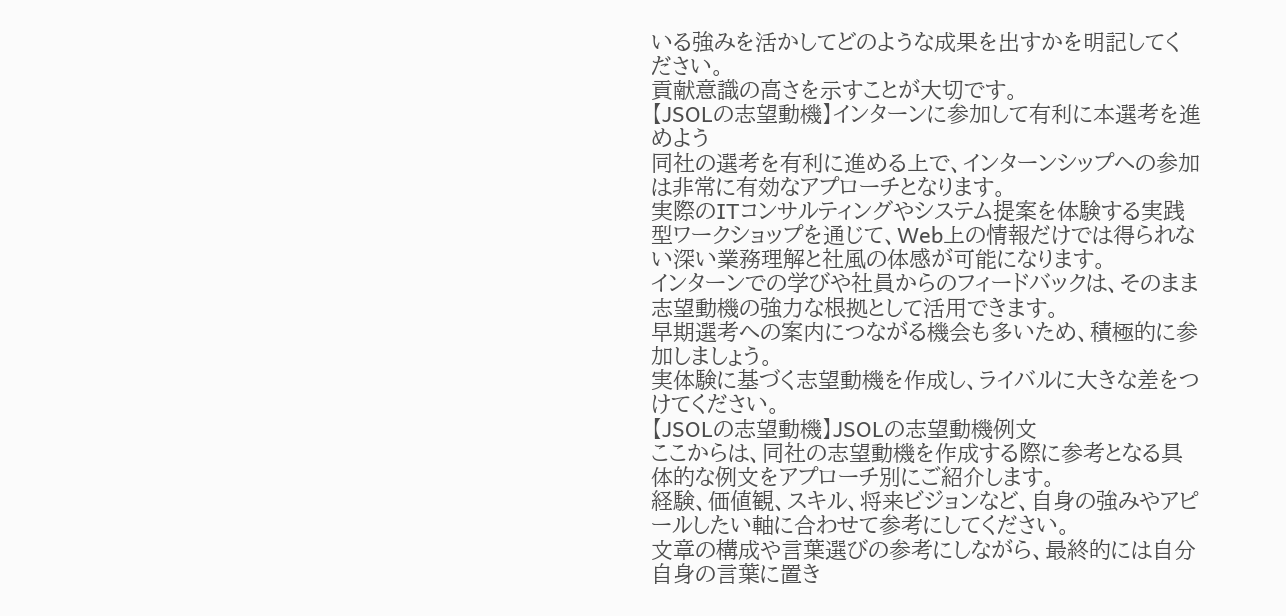いる強みを活かしてどのような成果を出すかを明記してください。
貢献意識の高さを示すことが大切です。
【JSOLの志望動機】インターンに参加して有利に本選考を進めよう
同社の選考を有利に進める上で、インターンシップへの参加は非常に有効なアプローチとなります。
実際のITコンサルティングやシステム提案を体験する実践型ワークショップを通じて、Web上の情報だけでは得られない深い業務理解と社風の体感が可能になります。
インターンでの学びや社員からのフィードバックは、そのまま志望動機の強力な根拠として活用できます。
早期選考への案内につながる機会も多いため、積極的に参加しましょう。
実体験に基づく志望動機を作成し、ライバルに大きな差をつけてください。
【JSOLの志望動機】JSOLの志望動機例文
ここからは、同社の志望動機を作成する際に参考となる具体的な例文をアプローチ別にご紹介します。
経験、価値観、スキル、将来ビジョンなど、自身の強みやアピールしたい軸に合わせて参考にしてください。
文章の構成や言葉選びの参考にしながら、最終的には自分自身の言葉に置き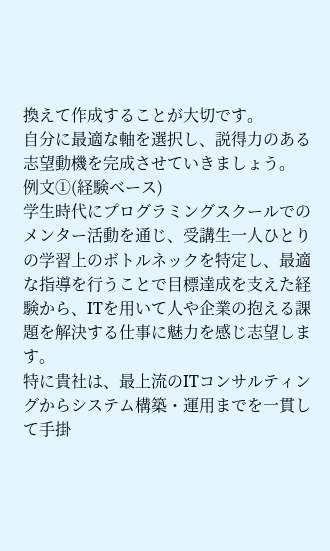換えて作成することが大切です。
自分に最適な軸を選択し、説得力のある志望動機を完成させていきましょう。
例文①(経験ベース)
学生時代にプログラミングスクールでのメンター活動を通じ、受講生一人ひとりの学習上のボトルネックを特定し、最適な指導を行うことで目標達成を支えた経験から、ITを用いて人や企業の抱える課題を解決する仕事に魅力を感じ志望します。
特に貴社は、最上流のITコンサルティングからシステム構築・運用までを一貫して手掛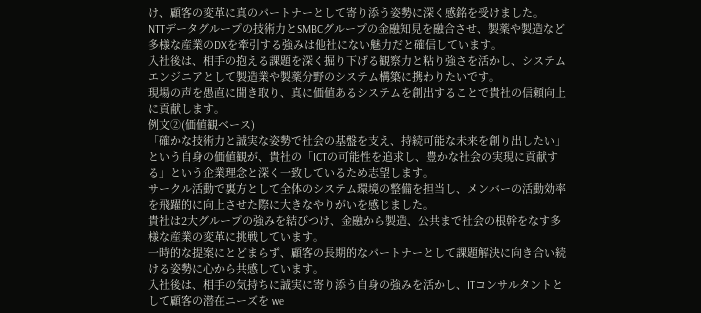け、顧客の変革に真のパートナーとして寄り添う姿勢に深く感銘を受けました。
NTTデータグループの技術力とSMBCグループの金融知見を融合させ、製薬や製造など多様な産業のDXを牽引する強みは他社にない魅力だと確信しています。
入社後は、相手の抱える課題を深く掘り下げる観察力と粘り強さを活かし、システムエンジニアとして製造業や製薬分野のシステム構築に携わりたいです。
現場の声を愚直に聞き取り、真に価値あるシステムを創出することで貴社の信頼向上に貢献します。
例文②(価値観ベース)
「確かな技術力と誠実な姿勢で社会の基盤を支え、持続可能な未来を創り出したい」という自身の価値観が、貴社の「ICTの可能性を追求し、豊かな社会の実現に貢献する」という企業理念と深く一致しているため志望します。
サークル活動で裏方として全体のシステム環境の整備を担当し、メンバーの活動効率を飛躍的に向上させた際に大きなやりがいを感じました。
貴社は2大グループの強みを結びつけ、金融から製造、公共まで社会の根幹をなす多様な産業の変革に挑戦しています。
一時的な提案にとどまらず、顧客の長期的なパートナーとして課題解決に向き合い続ける姿勢に心から共感しています。
入社後は、相手の気持ちに誠実に寄り添う自身の強みを活かし、ITコンサルタントとして顧客の潜在ニーズを we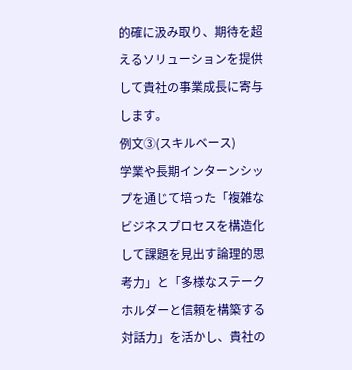的確に汲み取り、期待を超えるソリューションを提供して貴社の事業成長に寄与します。
例文③(スキルベース)
学業や長期インターンシップを通じて培った「複雑なビジネスプロセスを構造化して課題を見出す論理的思考力」と「多様なステークホルダーと信頼を構築する対話力」を活かし、貴社の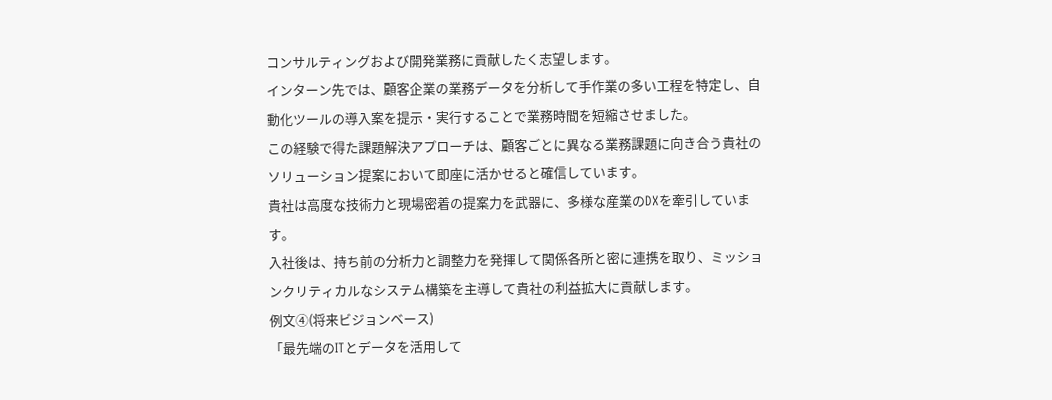コンサルティングおよび開発業務に貢献したく志望します。
インターン先では、顧客企業の業務データを分析して手作業の多い工程を特定し、自動化ツールの導入案を提示・実行することで業務時間を短縮させました。
この経験で得た課題解決アプローチは、顧客ごとに異なる業務課題に向き合う貴社のソリューション提案において即座に活かせると確信しています。
貴社は高度な技術力と現場密着の提案力を武器に、多様な産業のDXを牽引しています。
入社後は、持ち前の分析力と調整力を発揮して関係各所と密に連携を取り、ミッションクリティカルなシステム構築を主導して貴社の利益拡大に貢献します。
例文④(将来ビジョンベース)
「最先端のITとデータを活用して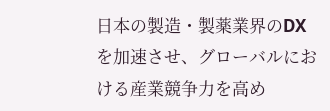日本の製造・製薬業界のDXを加速させ、グローバルにおける産業競争力を高め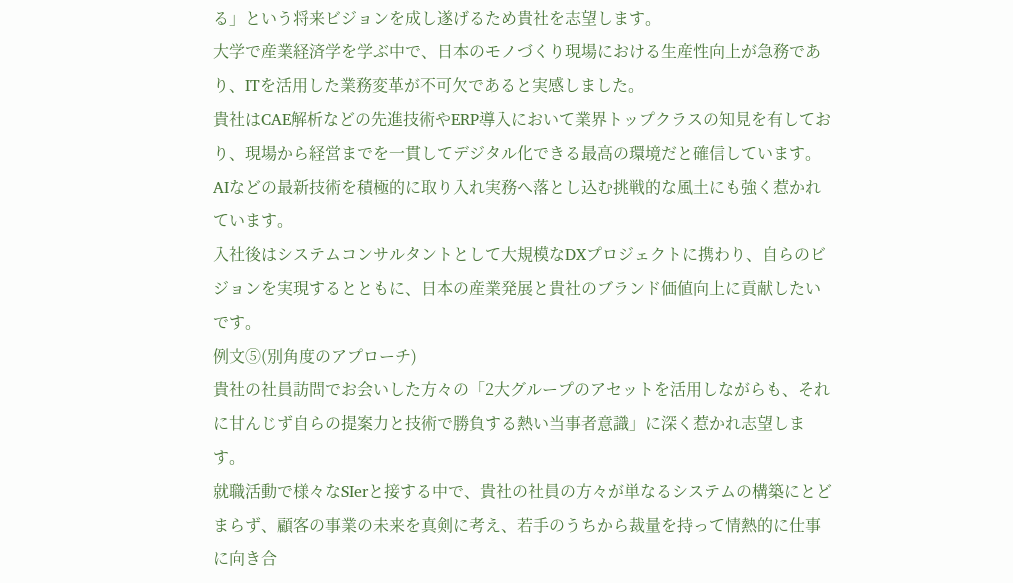る」という将来ビジョンを成し遂げるため貴社を志望します。
大学で産業経済学を学ぶ中で、日本のモノづくり現場における生産性向上が急務であり、ITを活用した業務変革が不可欠であると実感しました。
貴社はCAE解析などの先進技術やERP導入において業界トップクラスの知見を有しており、現場から経営までを一貫してデジタル化できる最高の環境だと確信しています。
AIなどの最新技術を積極的に取り入れ実務へ落とし込む挑戦的な風土にも強く惹かれています。
入社後はシステムコンサルタントとして大規模なDXプロジェクトに携わり、自らのビジョンを実現するとともに、日本の産業発展と貴社のブランド価値向上に貢献したいです。
例文⑤(別角度のアプローチ)
貴社の社員訪問でお会いした方々の「2大グループのアセットを活用しながらも、それに甘んじず自らの提案力と技術で勝負する熱い当事者意識」に深く惹かれ志望します。
就職活動で様々なSIerと接する中で、貴社の社員の方々が単なるシステムの構築にとどまらず、顧客の事業の未来を真剣に考え、若手のうちから裁量を持って情熱的に仕事に向き合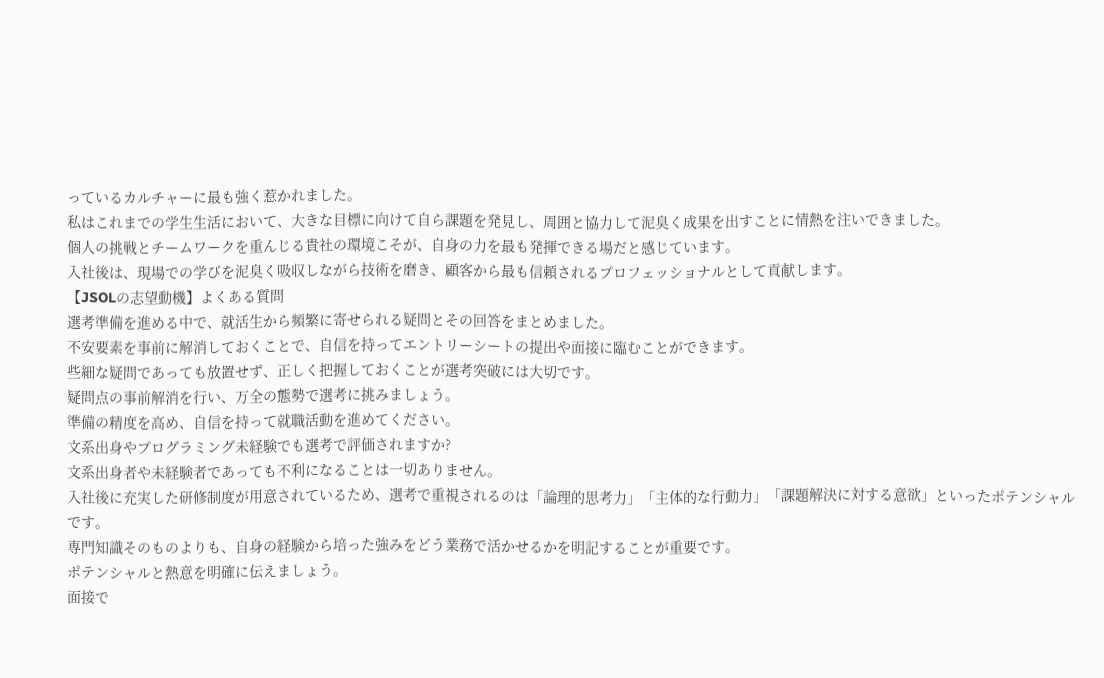っているカルチャーに最も強く惹かれました。
私はこれまでの学生生活において、大きな目標に向けて自ら課題を発見し、周囲と協力して泥臭く成果を出すことに情熱を注いできました。
個人の挑戦とチームワークを重んじる貴社の環境こそが、自身の力を最も発揮できる場だと感じています。
入社後は、現場での学びを泥臭く吸収しながら技術を磨き、顧客から最も信頼されるプロフェッショナルとして貢献します。
【JSOLの志望動機】よくある質問
選考準備を進める中で、就活生から頻繁に寄せられる疑問とその回答をまとめました。
不安要素を事前に解消しておくことで、自信を持ってエントリーシートの提出や面接に臨むことができます。
些細な疑問であっても放置せず、正しく把握しておくことが選考突破には大切です。
疑問点の事前解消を行い、万全の態勢で選考に挑みましょう。
準備の精度を高め、自信を持って就職活動を進めてください。
文系出身やプログラミング未経験でも選考で評価されますか?
文系出身者や未経験者であっても不利になることは一切ありません。
入社後に充実した研修制度が用意されているため、選考で重視されるのは「論理的思考力」「主体的な行動力」「課題解決に対する意欲」といったポテンシャルです。
専門知識そのものよりも、自身の経験から培った強みをどう業務で活かせるかを明記することが重要です。
ポテンシャルと熱意を明確に伝えましょう。
面接で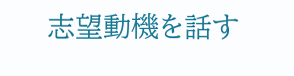志望動機を話す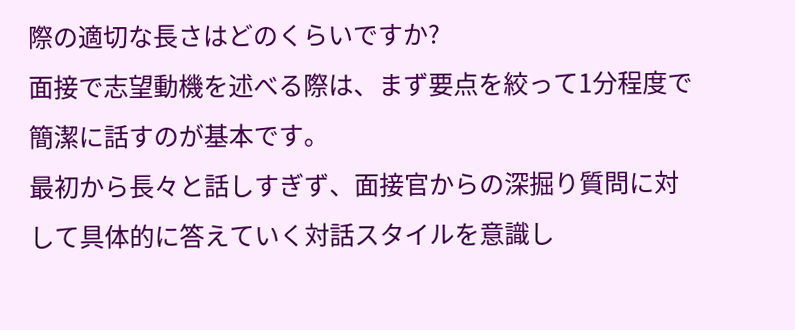際の適切な長さはどのくらいですか?
面接で志望動機を述べる際は、まず要点を絞って1分程度で簡潔に話すのが基本です。
最初から長々と話しすぎず、面接官からの深掘り質問に対して具体的に答えていく対話スタイルを意識し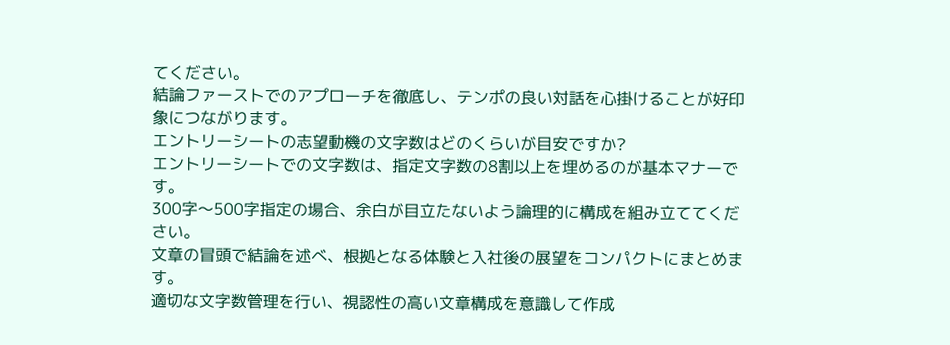てください。
結論ファーストでのアプローチを徹底し、テンポの良い対話を心掛けることが好印象につながります。
エントリーシートの志望動機の文字数はどのくらいが目安ですか?
エントリーシートでの文字数は、指定文字数の8割以上を埋めるのが基本マナーです。
300字〜500字指定の場合、余白が目立たないよう論理的に構成を組み立ててください。
文章の冒頭で結論を述べ、根拠となる体験と入社後の展望をコンパクトにまとめます。
適切な文字数管理を行い、視認性の高い文章構成を意識して作成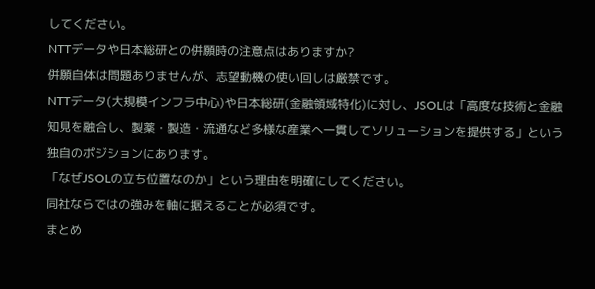してください。
NTTデータや日本総研との併願時の注意点はありますか?
併願自体は問題ありませんが、志望動機の使い回しは厳禁です。
NTTデータ(大規模インフラ中心)や日本総研(金融領域特化)に対し、JSOLは「高度な技術と金融知見を融合し、製薬・製造・流通など多様な産業へ一貫してソリューションを提供する」という独自のポジションにあります。
「なぜJSOLの立ち位置なのか」という理由を明確にしてください。
同社ならではの強みを軸に据えることが必須です。
まとめ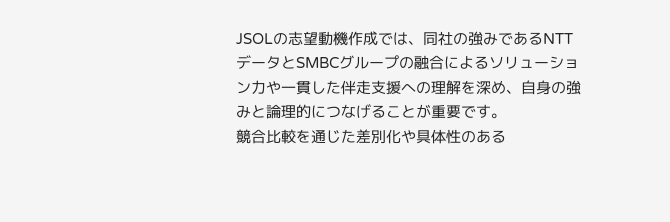JSOLの志望動機作成では、同社の強みであるNTTデータとSMBCグループの融合によるソリューション力や一貫した伴走支援への理解を深め、自身の強みと論理的につなげることが重要です。
競合比較を通じた差別化や具体性のある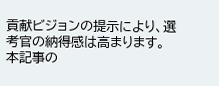貢献ビジョンの提示により、選考官の納得感は高まります。
本記事の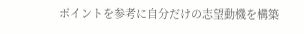ポイントを参考に自分だけの志望動機を構築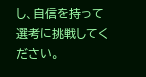し、自信を持って選考に挑戦してください。